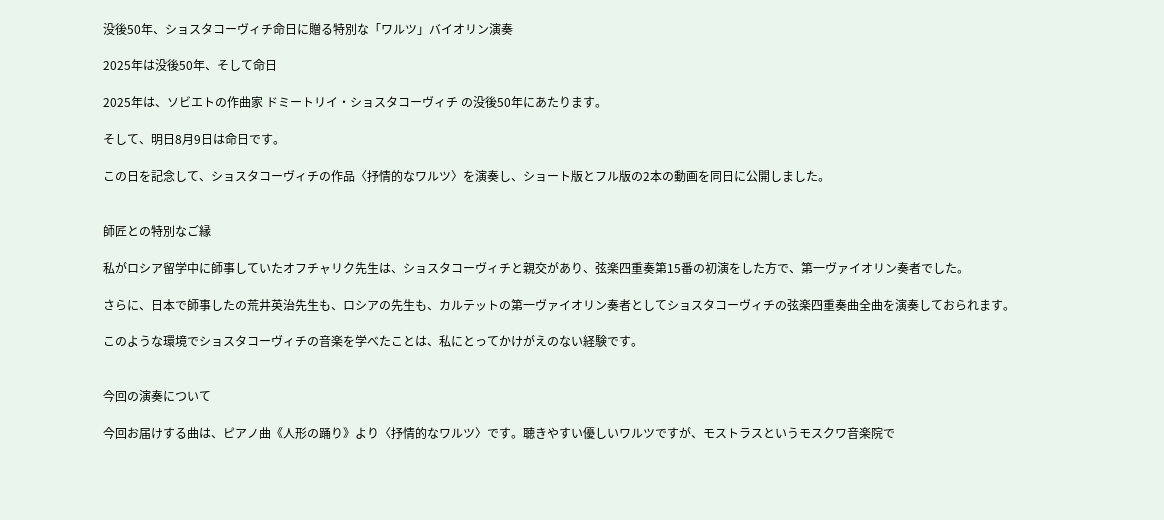没後50年、ショスタコーヴィチ命日に贈る特別な「ワルツ」バイオリン演奏

2025年は没後50年、そして命日

2025年は、ソビエトの作曲家 ドミートリイ・ショスタコーヴィチ の没後50年にあたります。

そして、明日8月9日は命日です。

この日を記念して、ショスタコーヴィチの作品〈抒情的なワルツ〉を演奏し、ショート版とフル版の2本の動画を同日に公開しました。


師匠との特別なご縁

私がロシア留学中に師事していたオフチャリク先生は、ショスタコーヴィチと親交があり、弦楽四重奏第15番の初演をした方で、第一ヴァイオリン奏者でした。

さらに、日本で師事したの荒井英治先生も、ロシアの先生も、カルテットの第一ヴァイオリン奏者としてショスタコーヴィチの弦楽四重奏曲全曲を演奏しておられます。

このような環境でショスタコーヴィチの音楽を学べたことは、私にとってかけがえのない経験です。


今回の演奏について

今回お届けする曲は、ピアノ曲《人形の踊り》より〈抒情的なワルツ〉です。聴きやすい優しいワルツですが、モストラスというモスクワ音楽院で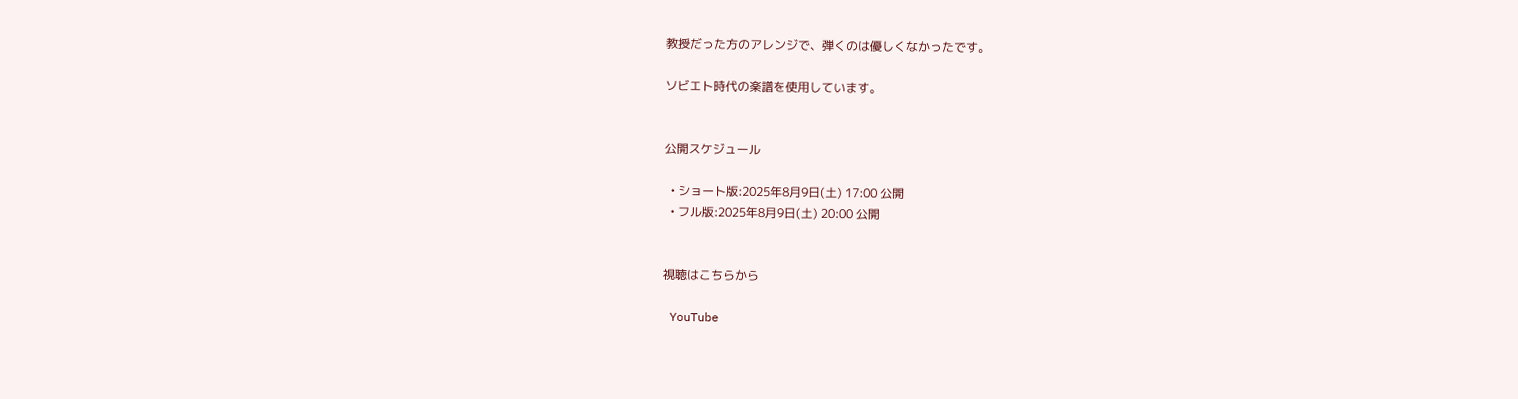教授だった方のアレンジで、弾くのは優しくなかったです。

ソビエト時代の楽譜を使用しています。


公開スケジュール

  • ショート版:2025年8月9日(土) 17:00 公開
  • フル版:2025年8月9日(土) 20:00 公開


視聴はこちらから

 YouTube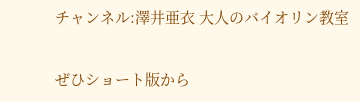チャンネル:澤井亜衣 大人のバイオリン教室

ぜひショート版から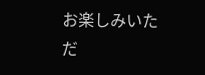お楽しみいただ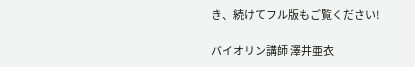き、続けてフル版もご覧ください!

バイオリン講師 澤井亜衣